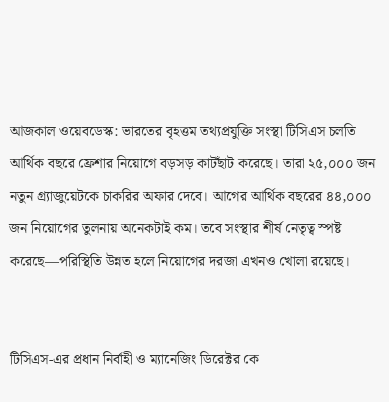আজকাল ওয়েবডেস্ক: ভারতের বৃহত্তম তথ্যপ্রযুক্তি সংস্থা টিসিএস চলতি আর্থিক বছরে ফ্রেশার নিয়োগে বড়সড় কাটছাঁট করেছে। তারা ২৫,০০০ জন নতুন গ্র্যাজুয়েটকে চাকরির অফার দেবে। আগের আর্থিক বছরের ৪৪,০০০ জন নিয়োগের তুলনায় অনেকটাই কম। তবে সংস্থার শীর্ষ নেতৃত্ব স্পষ্ট করেছে—পরিস্থিতি উন্নত হলে নিয়োগের দরজা এখনও খোলা রয়েছে।


টিসিএস-এর প্রধান নির্বাহী ও ম্যানেজিং ডিরেক্টর কে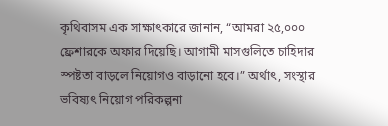কৃথিবাসম এক সাক্ষাৎকারে জানান, “আমরা ২৫,০০০ ফ্রেশারকে অফার দিয়েছি। আগামী মাসগুলিতে চাহিদার স্পষ্টতা বাড়লে নিয়োগও বাড়ানো হবে।” অর্থাৎ, সংস্থার ভবিষ্যৎ নিয়োগ পরিকল্পনা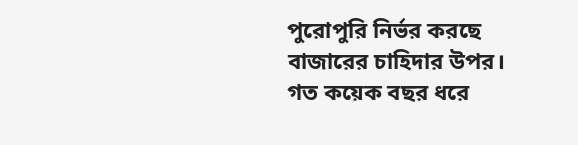পুরোপুরি নির্ভর করছে বাজারের চাহিদার উপর।
গত কয়েক বছর ধরে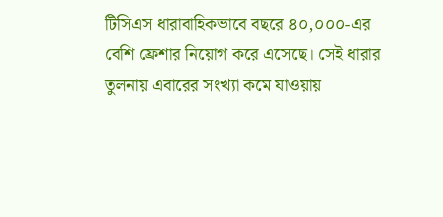টিসিএস ধারাবাহিকভাবে বছরে ৪০,০০০-এর বেশি ফ্রেশার নিয়োগ করে এসেছে। সেই ধারার তুলনায় এবারের সংখ্যা কমে যাওয়ায়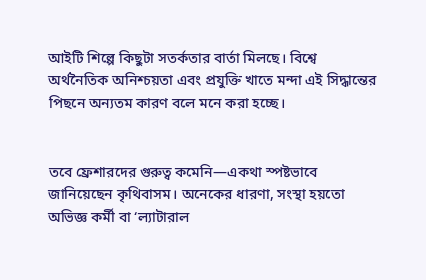আইটি শিল্পে কিছুটা সতর্কতার বার্তা মিলছে। বিশ্বে অর্থনৈতিক অনিশ্চয়তা এবং প্রযুক্তি খাতে মন্দা এই সিদ্ধান্তের পিছনে অন্যতম কারণ বলে মনে করা হচ্ছে।


তবে ফ্রেশারদের গুরুত্ব কমেনি—একথা স্পষ্টভাবে জানিয়েছেন কৃথিবাসম। অনেকের ধারণা, সংস্থা হয়তো অভিজ্ঞ কর্মী বা ‘ল্যাটারাল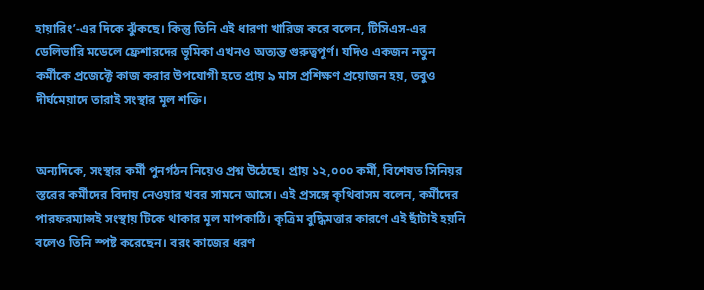হায়ারিং’-এর দিকে ঝুঁকছে। কিন্তু তিনি এই ধারণা খারিজ করে বলেন, টিসিএস-এর ডেলিভারি মডেলে ফ্রেশারদের ভূমিকা এখনও অত্যন্ত গুরুত্বপূর্ণ। যদিও একজন নতুন কর্মীকে প্রজেক্টে কাজ করার উপযোগী হতে প্রায় ৯ মাস প্রশিক্ষণ প্রয়োজন হয়, তবুও দীর্ঘমেয়াদে তারাই সংস্থার মূল শক্তি।


অন্যদিকে, সংস্থার কর্মী পুনর্গঠন নিয়েও প্রশ্ন উঠেছে। প্রায় ১২,০০০ কর্মী, বিশেষত সিনিয়র স্তরের কর্মীদের বিদায় নেওয়ার খবর সামনে আসে। এই প্রসঙ্গে কৃথিবাসম বলেন, কর্মীদের পারফরম্যান্সই সংস্থায় টিকে থাকার মূল মাপকাঠি। কৃত্রিম বুদ্ধিমত্তার কারণে এই ছাঁটাই হয়নি বলেও তিনি স্পষ্ট করেছেন। বরং কাজের ধরণ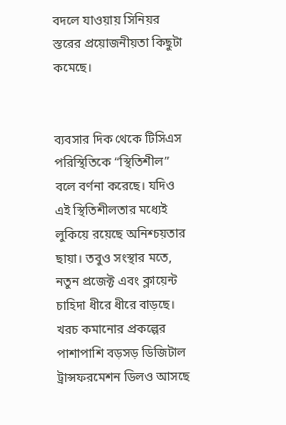বদলে যাওয়ায় সিনিয়র স্তরের প্রয়োজনীয়তা কিছুটা কমেছে।


ব্যবসার দিক থেকে টিসিএস পরিস্থিতিকে “স্থিতিশীল” বলে বর্ণনা করেছে। যদিও এই স্থিতিশীলতার মধ্যেই লুকিয়ে রয়েছে অনিশ্চয়তার ছায়া। তবুও সংস্থার মতে, নতুন প্রজেক্ট এবং ক্লায়েন্ট চাহিদা ধীরে ধীরে বাড়ছে। খরচ কমানোর প্রকল্পের পাশাপাশি বড়সড় ডিজিটাল ট্রান্সফরমেশন ডিলও আসছে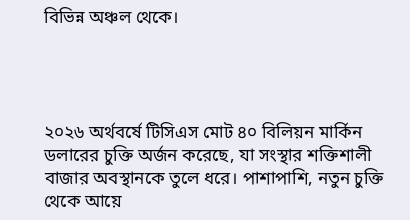বিভিন্ন অঞ্চল থেকে।




২০২৬ অর্থবর্ষে টিসিএস মোট ৪০ বিলিয়ন মার্কিন ডলারের চুক্তি অর্জন করেছে, যা সংস্থার শক্তিশালী বাজার অবস্থানকে তুলে ধরে। পাশাপাশি, নতুন চুক্তি থেকে আয়ে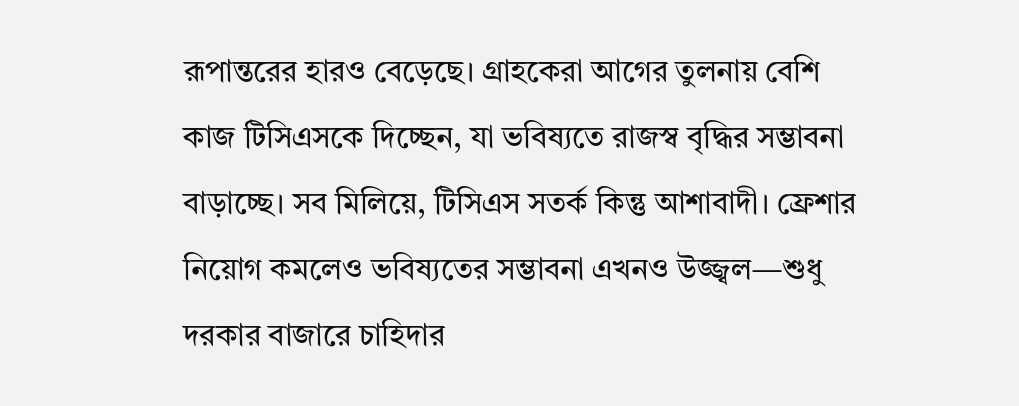রূপান্তরের হারও বেড়েছে। গ্রাহকেরা আগের তুলনায় বেশি কাজ টিসিএসকে দিচ্ছেন, যা ভবিষ্যতে রাজস্ব বৃদ্ধির সম্ভাবনা বাড়াচ্ছে। সব মিলিয়ে, টিসিএস সতর্ক কিন্তু আশাবাদী। ফ্রেশার নিয়োগ কমলেও ভবিষ্যতের সম্ভাবনা এখনও উজ্জ্বল—শুধু দরকার বাজারে চাহিদার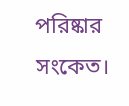পরিষ্কার সংকেত।